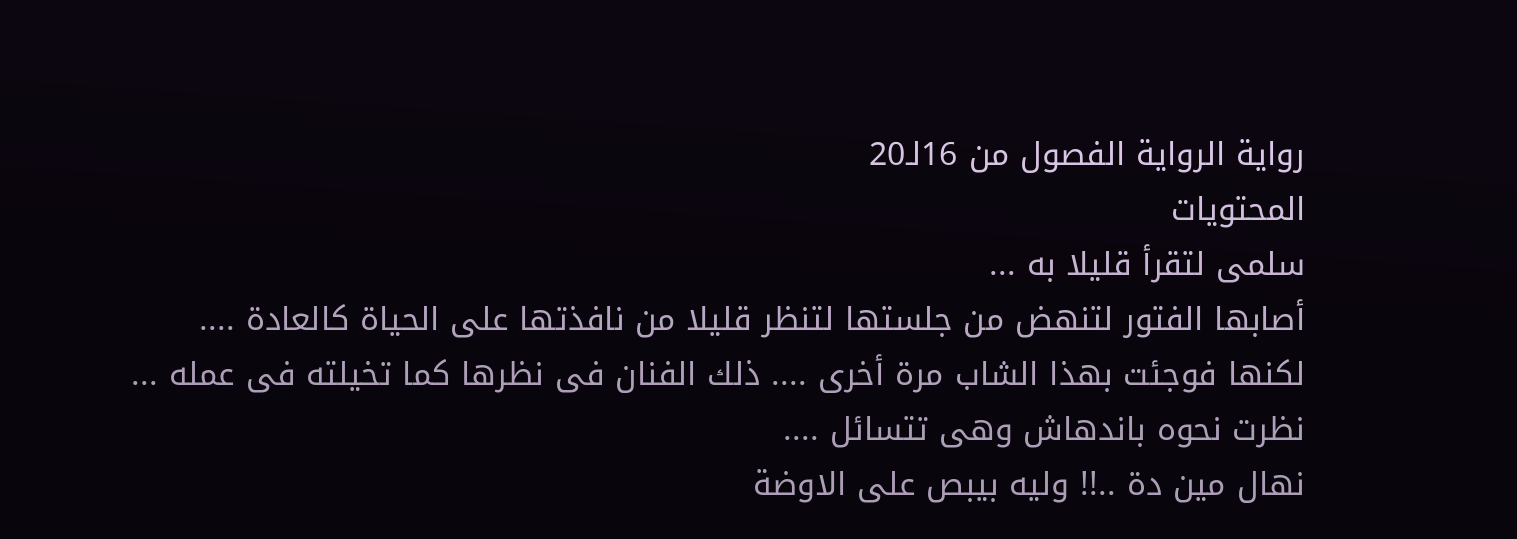رواية الرواية الفصول من 16لـ20
المحتويات
سلمى لتقرأ قليلا به ...
أصابها الفتور لتنهض من جلستها لتنظر قليلا من نافذتها على الحياة كالعادة ....
لكنها فوجئت بهذا الشاب مرة أخرى .... ذلك الفنان فى نظرها كما تخيلته فى عمله ...
نظرت نحوه باندهاش وهى تتسائل ....
نهال مين دة ..!! وليه بيبص على الاوضة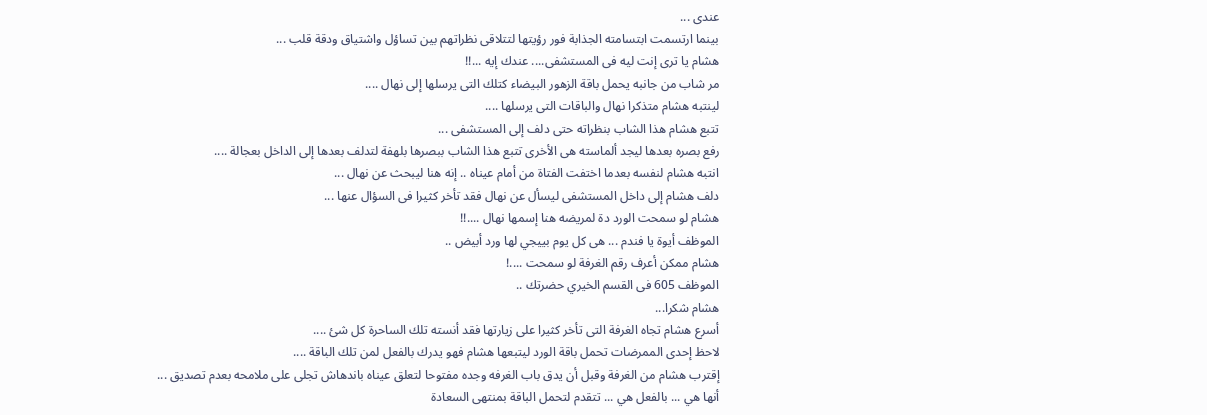عندى ...
بينما ارتسمت ابتسامته الجذابة فور رؤيتها لتتلاقى نظراتهم بين تساؤل واشتياق ودقة قلب ...
هشام يا ترى إنت ليه فى المستشفى.... عندك إيه ...!!
مر شاب من جانبه يحمل باقة الزهور البيضاء كتلك التى يرسلها إلى نهال ....
لينتبه هشام متذكرا نهال والباقات التى يرسلها ....
تتبع هشام هذا الشاب بنظراته حتى دلف إلى المستشفى ...
رفع بصره بعدها ليجد ألماسته هى الأخرى تتبع هذا الشاب ببصرها بلهفة لتدلف بعدها إلى الداخل بعجالة ....
انتبه هشام لنفسه بعدما اختفت الفتاة من أمام عيناه .. إنه هنا ليبحث عن نهال ...
دلف هشام إلى داخل المستشفى ليسأل عن نهال فقد تأخر كثيرا فى السؤال عنها ...
هشام لو سمحت الورد دة لمريضه هنا إسمها نهال ....!!
الموظف أيوة يا فندم ... هى كل يوم بييجي لها ورد أبيض ..
هشام ممكن أعرف رقم الغرفة لو سمحت ....!
الموظف 605 فى القسم الخيري حضرتك ..
هشام شكرا...
أسرع هشام تجاه الغرفة التى تأخر كثيرا على زيارتها فقد أنسته تلك الساحرة كل شئ ....
لاحظ إحدى الممرضات تحمل باقة الورد ليتبعها هشام فهو يدرك بالفعل لمن تلك الباقة ....
إقترب هشام من الغرفة وقبل أن يدق باب الغرفه وجده مفتوحا لتعلق عيناه باندهاش تجلى على ملامحه بعدم تصديق ...
أنها هي ... بالفعل هي ... تتقدم لتحمل الباقة بمنتهى السعادة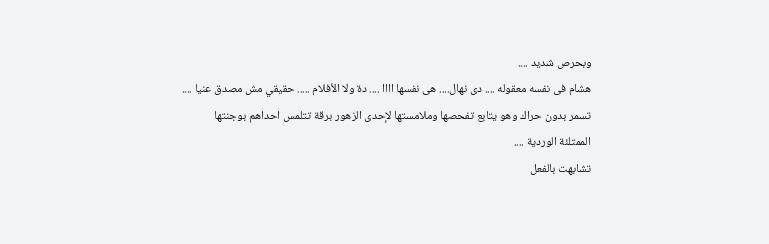وبحرص شديد ....
هشام فى نفسه معقوله .... دى نهال.... هى نفسها اااا .... دة ولا الأفلام ..... حقيقي مش مصدق عنيا ....
تسمر بدون حراك وهو يتابع تفحصها وملامستها لإحدى الزهور برقة تتلمس احداهم بوجنتها الممتلئة الوردية ....
تشابهت بالفعل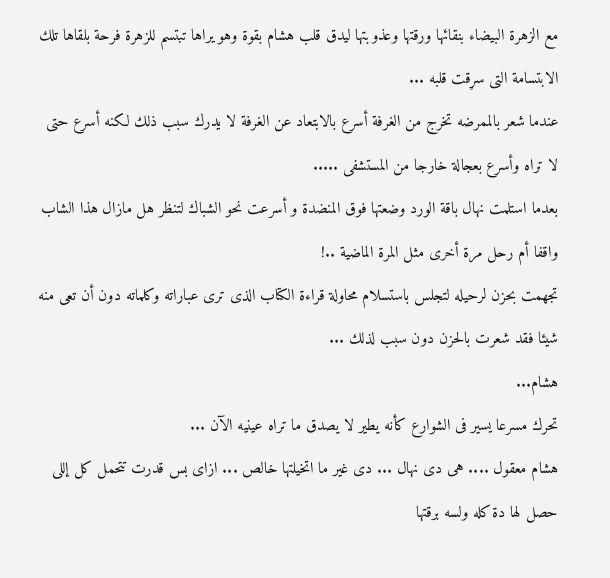مع الزهرة البيضاء بنقائها ورقتها وعذوبتها ليدق قلب هشام بقوة وهو يراها تبتسم للزهرة فرحة بلقاها تلك الابتسامة التى سړقت قلبه ...
عندما شعر بالممرضه تخرج من الغرفة أسرع بالابتعاد عن الغرفة لا يدرك سبب ذلك لكنه أسرع حتى لا تراه وأسرع بعجالة خارجا من المستشفى .....
بعدما استلمت نهال باقة الورد وضعتها فوق المنضدة و أسرعت نحو الشباك لتنظر هل مازال هذا الشاب واقفا أم رحل مرة أخرى مثل المرة الماضية ..!
تجهمت بحزن لرحيله لتجلس باستسلام محاولة قراءة الكتاب الذى ترى عباراته وكلماته دون أن تعى منه شيئا فقد شعرت بالحزن دون سبب لذلك ...
هشام...
تحرك مسرعا يسير فى الشوارع كأنه يطير لا يصدق ما تراه عينيه الآن ...
هشام معقول .... هى دى نهال ... دى غير ما اتخيلتها خالص ... ازاى بس قدرت تتحمل كل إللى حصل لها دة كله ولسه برقتها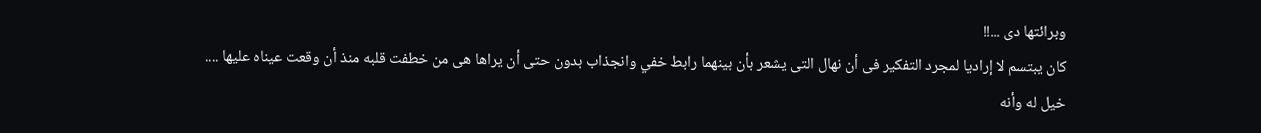وبرائتها دى ...!!
كان يبتسم لا إراديا لمجرد التفكير فى أن نهال التى يشعر بأن بينهما رابط خفي وانجذاب بدون حتى أن يراها هى من خطفت قلبه منذ أن وقعت عيناه عليها ....
خيل له وأنه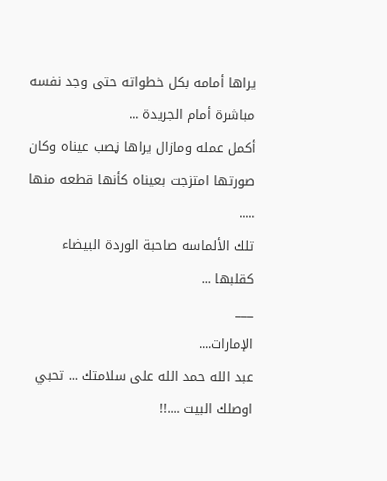يراها أمامه بكل خطواته حتى وجد نفسه مباشرة أمام الجريدة ...
أكمل عمله ومازال يراها ڼصب عيناه وكان صورتها امتزجت بعيناه كأنها قطعه منها .....
تلك الألماسه صاحبة الوردة البيضاء كقلبها ...
___
الإمارات....
عبد الله حمد الله على سلامتك ... تحبي اوصلك البيت ....!!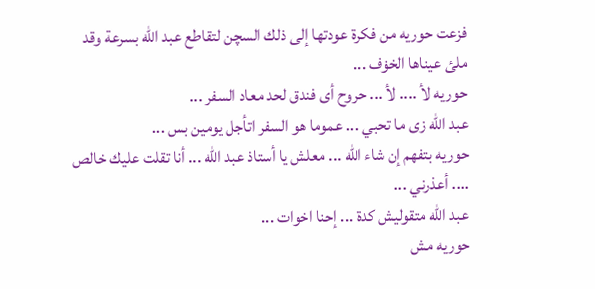فزعت حوريه من فكرة عودتها إلى ذلك السچن لتقاطع عبد الله بسرعة وقد ملئ عيناها الخۏف ...
حوريه لأ .... لأ ... حروح أى فندق لحد معاد السفر ...
عبد الله زى ما تحبي ... عموما هو السفر اتأجل يومين بس ...
حوريه بتفهم إن شاء الله ... معلش يا أستاذ عبد الله ... أنا تقلت عليك خالص .... أعذرني ...
عبد الله متقوليش كدة ... إحنا اخوات ...
حوريه مش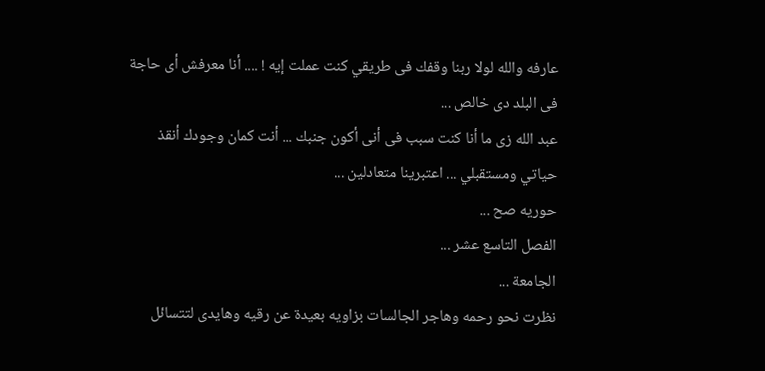عارفه والله لولا ربنا وقفك فى طريقي كنت عملت إيه ! .... أنا معرفش أى حاجة فى البلد دى خالص ...
عبد الله زى ما أنا كنت سبب فى أنى أكون جنبك ... أنت كمان وجودك أنقذ حياتي ومستقبلي ... اعتبرينا متعادلين ...
حوريه صح ...
الفصل التاسع عشر ...
الجامعة ...
نظرت نحو رحمه وهاجر الجالسات بزاويه بعيدة عن رقيه وهايدى لتتسائل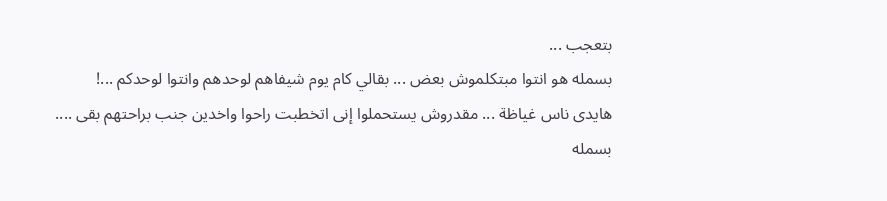بتعجب ...
بسمله هو انتوا مبتكلموش بعض ... بقالي كام يوم شيفاهم لوحدهم وانتوا لوحدكم ...!
هايدى ناس غياظة ... مقدروش يستحملوا إنى اتخطبت راحوا واخدين جنب براحتهم بقى ....
بسمله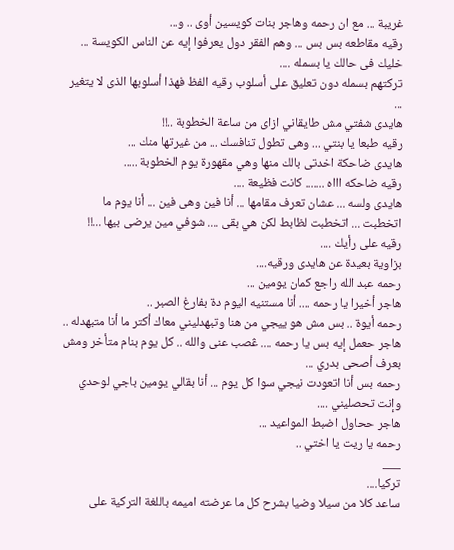غريبة ... مع ان رحمه وهاجر بنات كويسين أوى .. و...
رقيه مقاطعه بس بس ... وهم الفقر دول يعرفوا إيه عن الناس الكويسة ... خليك فى حالك يا بسمله ....
تركتهم بسمله دون تعليق على أسلوب رقيه الفظ فهذا أسلوبها الذى لا يتغير ...
هايدى شفتي مش طايقاني ازاى من ساعة الخطوبة ..!!
رقيه طبعا يا بنتي ... وهى تطول تنافسك ... من غيرتها منك ...
هايدى ضاحكة اخدتى بالك منها وهي مقهورة يوم الخطوبة .....
رقيه ضاحكه اااه ....... كانت فظيعة ....
هايدى ولسه ... عشان تعرف مقامها ... أنا فين وهى فين ... أنا يوم ما اتخطبت ... اتخطبت لظابط لكن هي بقى .... شوفي مين يرضى بيها ...!!
رقيه على رأيك ....
بزاوية بعيدة عن هايدى ورقيه....
رحمه عبد الله راجع كمان يومين ...
هاجر أخيرا يا رحمه .... أنا مستنيه اليوم دة بفارغ الصبر ..
رحمه أيوة .. بس مش هو ييجي من هنا وتبهدليني معاك أكتر ما أنا متبهدله ..
هاجر حعمل إيه بس يا رحمه .... ڠصب عنى والله .. كل يوم بنام متأخر ومش بعرف أصحى بدري ...
رحمه بس أنا اتعودت نيجي سوا كل يوم ... أنا بقالي يومين باجي لوحدي وإنت تحصليني ....
هاجر ححاول اضبط المواعيد ...
رحمه يا ريت يا اختي ..
___
تركيا....
ساعد كلا من سيلا وضيا بشرح كل ما عرضته اميمه باللغة التركية على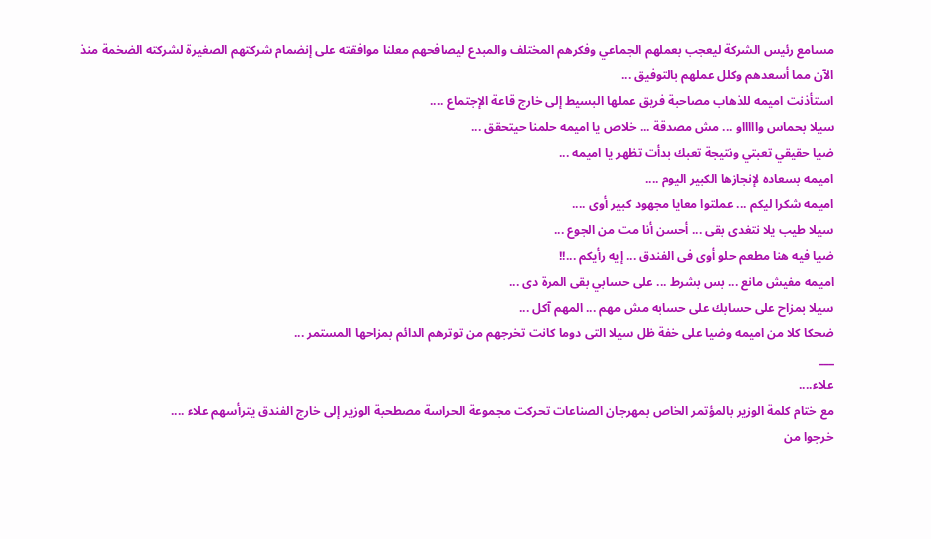مسامع رئيس الشركة ليعجب بعملهم الجماعي وفكرهم المختلف والمبدع ليصافحهم معلنا موافقته على إنضمام شركتهم الصغيرة لشركته الضخمة منذ الآن مما أسعدهم وكلل عملهم بالتوفيق ...
استأذنت اميمه للذهاب مصاحبة فريق عملها البسيط إلى خارج قاعة الإجتماع ....
سيلا بحماس واااااو ... مش مصدقة ... خلاص يا اميمه حلمنا حيتحقق ...
ضيا حقيقي تعبتي ونتيجة تعبك بدأت تظهر يا اميمه ...
اميمه بسعاده لإنجازها الكبير اليوم ....
اميمه شكرا ليكم ... عملتوا معايا مجهود كبير أوى ....
سيلا طيب يلا نتغدى بقى ... أحسن أنا مت من الجوع ...
ضيا فيه هنا مطعم حلو أوى فى الفندق ... إيه رأيكم ...!!
اميمه مفيش مانع ... بس بشرط ... على حسابي بقى المرة دى ...
سيلا بمزاح على حسابك على حسابه مش مهم ... المهم آكل ...
ضحكا كلا من اميمه وضيا على خفة ظل سيلا التى دوما كانت تخرجهم من توترهم الدائم بمزاحها المستمر ...
___
علاء....
مع ختام كلمة الوزير بالمؤتمر الخاص بمهرجان الصناعات تحركت مجموعة الحراسة مصطحبة الوزير إلى خارج الفندق يترأسهم علاء ....
خرجوا من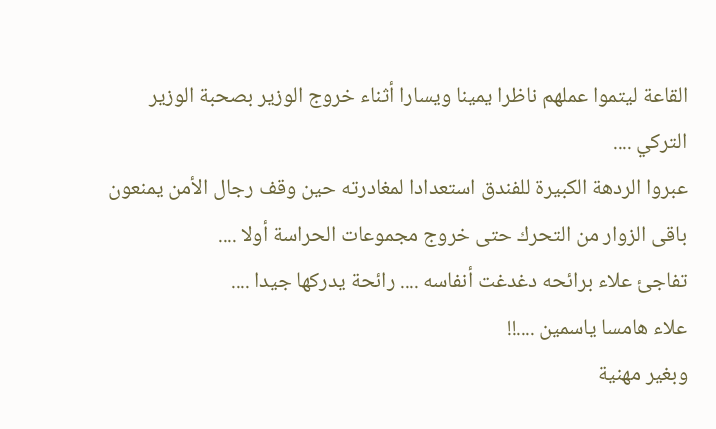القاعة ليتموا عملهم ناظرا يمينا ويسارا أثناء خروج الوزير بصحبة الوزير التركي ....
عبروا الردهة الكبيرة للفندق استعدادا لمغادرته حين وقف رجال الأمن يمنعون باقى الزوار من التحرك حتى خروج مجموعات الحراسة أولا ....
تفاجئ علاء برائحه دغدغت أنفاسه .... رائحة يدركها جيدا ....
علاء هامسا ياسمين ....!!
وبغير مهنية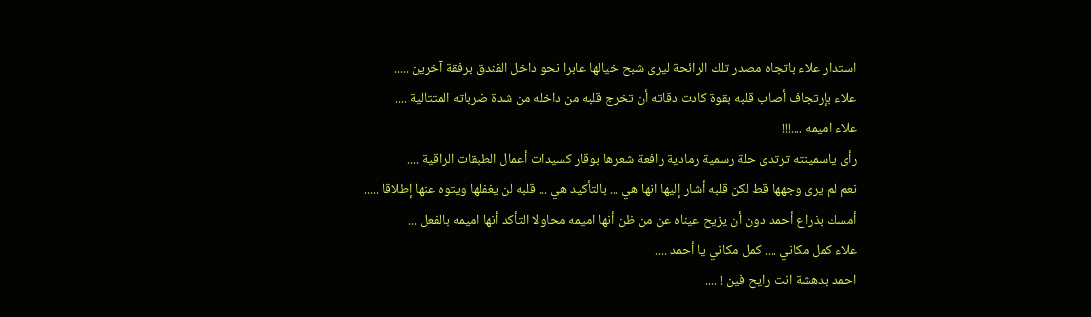استدار علاء باتجاه مصدر تلك الرائحة ليرى شبح خيالها عابرا نحو داخل الفندق برفقة آخرين .....
علاء بإرتجاف أصاب قلبه بقوة كادت دقاته أن تخرج قلبه من داخله من شدة ضرباته المتتالية ....
علاء اميمه ....!!!
رأى ياسمينته ترتدى حلة رسمية رمادية رافعة شعرها بوقار كسيدات أعمال الطبقات الراقية ....
نعم لم يرى وجهها قط لكن قلبه أشار إليها انها هي ... بالتأكيد هي ... قلبه لن يغفلها ويتوه عنها إطلاقا .....
أمسك بذراع أحمد دون أن يزيح عيناه عن من ظن أنها اميمه محاولا التأكد أنها اميمه بالفعل ...
علاء كمل مكاني .... كمل مكاني يا أحمد ....
احمد بدهشة انت رايح فين ! ....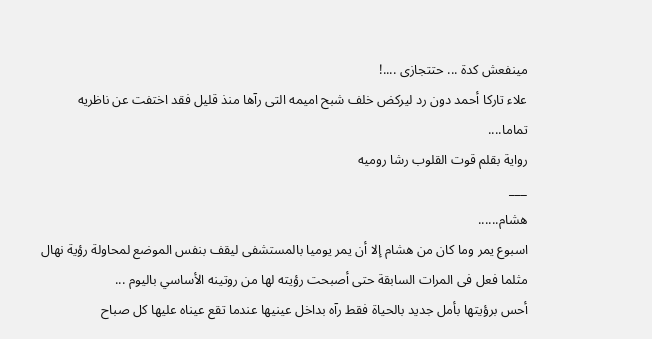مينفعش كدة ... حتتجازى ....!
علاء تاركا أحمد دون رد ليركض خلف شبح اميمه التى رآها منذ قليل فقد اختفت عن ناظريه تماما....
رواية بقلم قوت القلوب رشا روميه
___
هشام......
اسبوع يمر وما كان من هشام إلا أن يمر يوميا بالمستشفى ليقف بنفس الموضع لمحاولة رؤية نهال مثلما فعل فى المرات السابقة حتى أصبحت رؤيته لها من روتينه الأساسي باليوم ...
أحس برؤيتها بأمل جديد بالحياة فقط رآه بداخل عينيها عندما تقع عيناه عليها كل صباح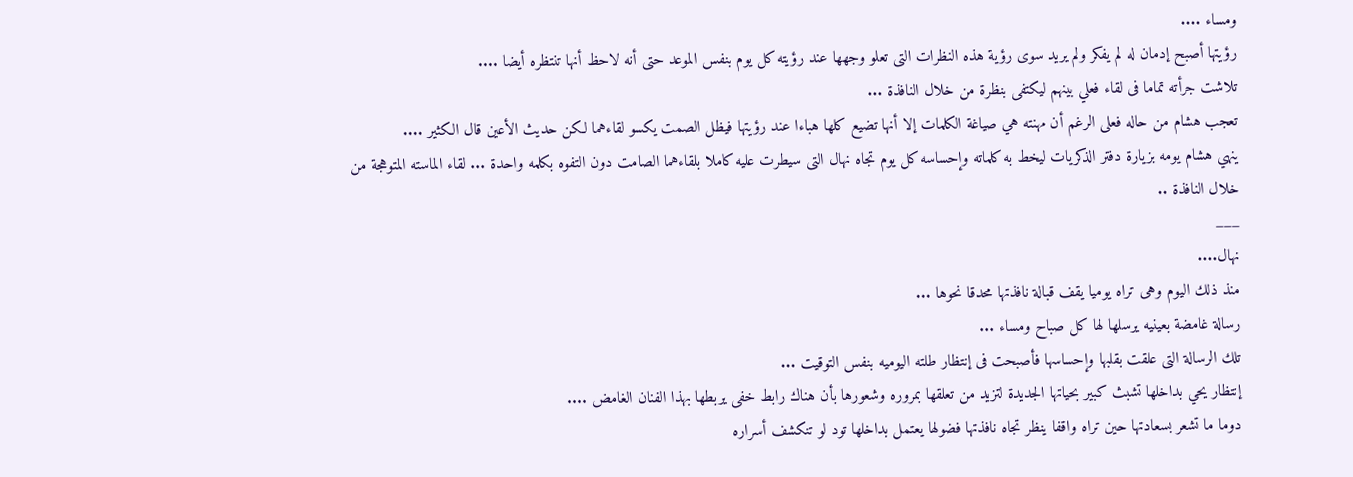ومساء ....
رؤيتها أصبح إدمان له لم يفكر ولم يريد سوى رؤية هذه النظرات التى تعلو وجهها عند رؤيته كل يوم بنفس الموعد حتى أنه لاحظ أنها تنتظره أيضا ....
تلاشت جرأته تماما فى لقاء فعلي بينهم ليكتفى بنظرة من خلال النافذة ...
تعجب هشام من حاله فعلى الرغم أن مهنته هي صياغة الكلمات إلا أنها تضيع كلها هباءا عند رؤيتها فيظل الصمت يكسو لقاءهما لكن حديث الأعين قال الكثير ....
ينهي هشام يومه بزيارة دفتر الذكريات ليخط به كلماته وإحساسه كل يوم تجاه نهال التى سيطرت عليه كاملا بلقاءهما الصامت دون التفوه بكلمه واحدة ... لقاء الماسته المتوهجة من خلال النافذة ..
___
نهال....
منذ ذلك اليوم وهى تراه يوميا يقف قبالة نافذتها محدقا نحوها ...
رسالة غامضة بعينيه يرسلها لها كل صباح ومساء ...
تلك الرسالة التى علقت بقلبها وإحساسها فأصبحت فى إنتظار طلته اليوميه بنفس التوقيت ...
إنتظار يحي بداخلها تشبث كبير بحياتها الجديدة لتزيد من تعلقها بمروره وشعورها بأن هناك رابط خفى يربطها بهذا الفنان الغامض ....
دوما ما تشعر بسعادتها حين تراه واقفا ينظر تجاه نافذتها فضولها يعتمل بداخلها تود لو تنكشف أسراره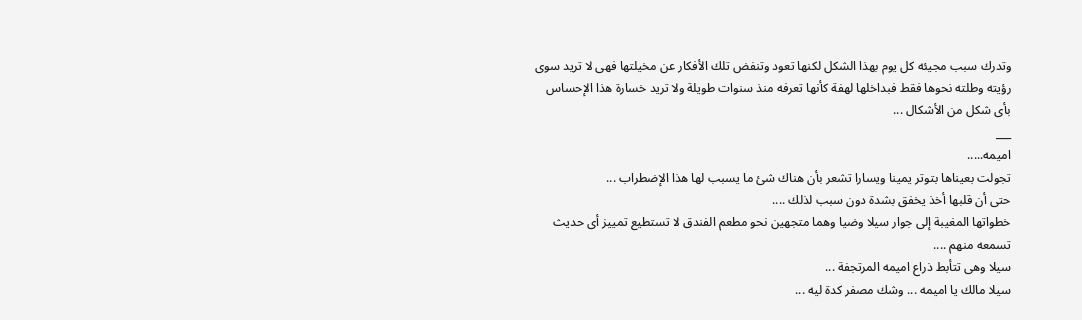وتدرك سبب مجيئه كل يوم بهذا الشكل لكنها تعود وتنفض تلك الأفكار عن مخيلتها فهى لا تريد سوى رؤيته وطلته نحوها فقط فبداخلها لهفة كأنها تعرفه منذ سنوات طويلة ولا تريد خسارة هذا الإحساس بأى شكل من الأشكال ...
___
اميمه.....
تجولت بعيناها بتوتر يمينا ويسارا تشعر بأن هناك شئ ما يسبب لها هذا الإضطراب ...
حتى أن قلبها أخذ يخفق بشدة دون سبب لذلك ....
خطواتها المغيبة إلى جوار سيلا وضيا وهما متجهين نحو مطعم الفندق لا تستطيع تمييز أى حديث تسمعه منهم ....
سيلا وهى تتأبط ذراع اميمه المرتجفة ...
سيلا مالك يا اميمه ... وشك مصفر كدة ليه ...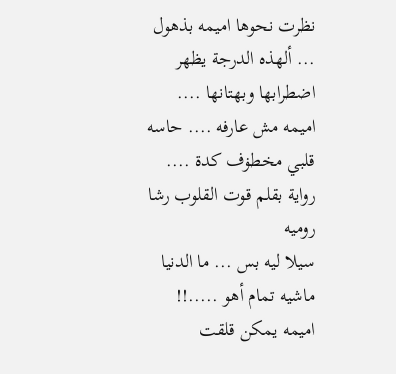نظرت نحوها اميمه بذهول ... ألهذه الدرجة يظهر اضطرابها وبهتانها ....
اميمه مش عارفه .... حاسه قلبي مخطۏف كدة ....
رواية بقلم قوت القلوب رشا روميه
سيلا ليه بس ... ما الدنيا ماشيه تمام أهو .....!!
اميمه يمكن قلقت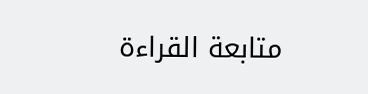متابعة القراءة